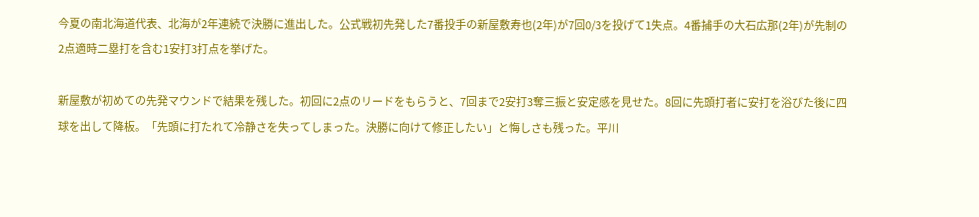今夏の南北海道代表、北海が2年連続で決勝に進出した。公式戦初先発した7番投手の新屋敷寿也(2年)が7回0/3を投げて1失点。4番捕手の大石広那(2年)が先制の2点適時二塁打を含む1安打3打点を挙げた。

新屋敷が初めての先発マウンドで結果を残した。初回に2点のリードをもらうと、7回まで2安打3奪三振と安定感を見せた。8回に先頭打者に安打を浴びた後に四球を出して降板。「先頭に打たれて冷静さを失ってしまった。決勝に向けて修正したい」と悔しさも残った。平川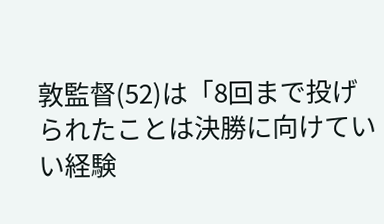敦監督(52)は「8回まで投げられたことは決勝に向けていい経験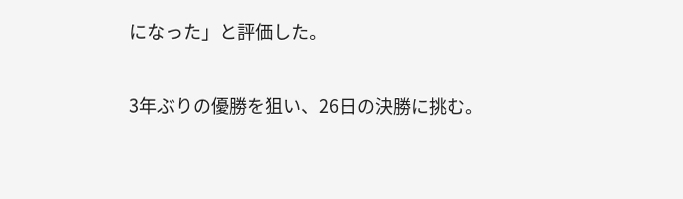になった」と評価した。

3年ぶりの優勝を狙い、26日の決勝に挑む。